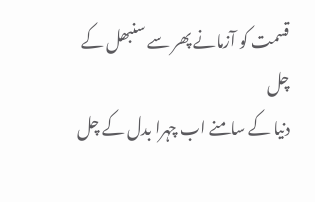قسمت کو آزمانے پھر سے سنبھل کے چل
دنیا کے سامنے اب چہرا بدل کے چل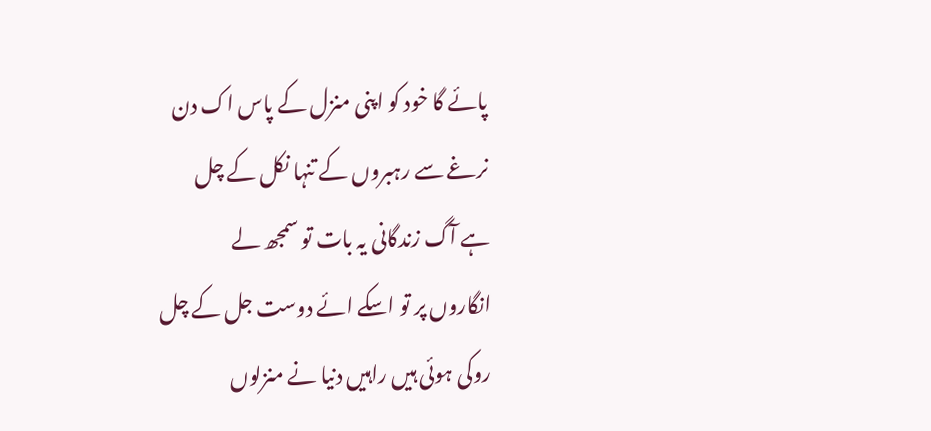پائے گا خود کو اپنی منزل کے پاس اک دن
نرغے سے رہبروں کے تنہا نکل کے چل
ہے آگ زندگانی یہ بات تو سمجھ لے
انگاروں پر تو اسکے ائے دوست جل کے چل
روکی ہوئی ہیں راہیں دنیا نے منزلوں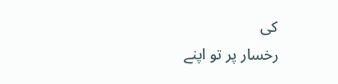کی
رخسار پر تو اپنے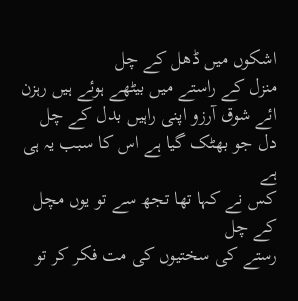اشکوں میں ڈھل کے چل
منزل کے راستے میں بیٹھے ہوئے ہیں رہزن
ائے شوق آرزو اپنی راہیں بدل کے چل
دل جو بھٹک گیا ہے اس کا سبب یہ ہی ہے
کس نے کہا تھا تجھ سے تو یوں مچل کے چل
رستے کی سختیوں کی مت فکر کر تو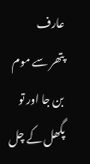عارف
پتھر سے موم بن جا اور تو پگھل کے چل